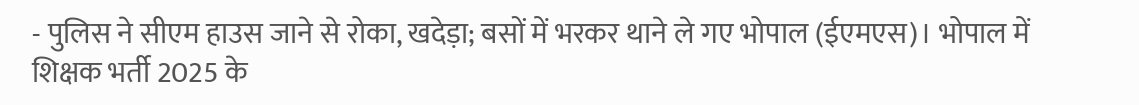- पुलिस ने सीएम हाउस जाने से रोका, खदेड़ा; बसों में भरकर थाने ले गए भोपाल (ईएमएस)। भोपाल में शिक्षक भर्ती 2025 के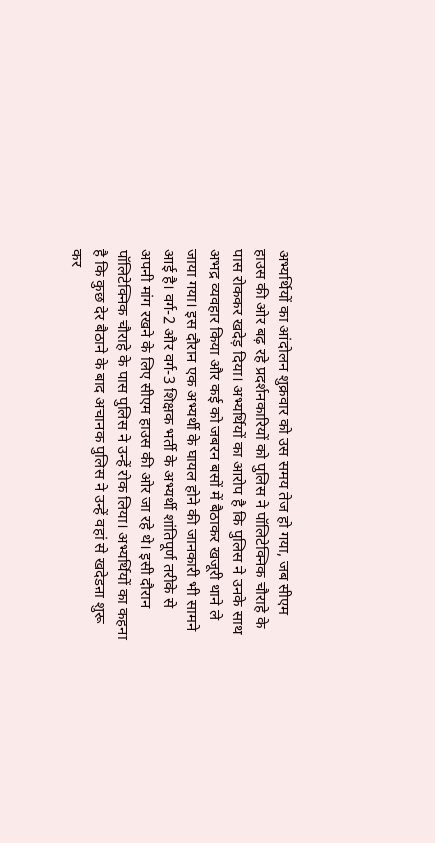अभ्यर्थियों का आंदोलन शुक्रवार को उस समय तेज हो गया, जब सीएम हाउस की ओर बढ़ रहे प्रदर्शनकारियों को पुलिस ने पॉलिटेक्निक चौराहे के पास रोककर खदेड़ दिया। अभ्यर्थियों का आरोप है कि पुलिस ने उनके साथ अभद्र व्यवहार किया और कई को जबरन बसों में बैठाकर खजूरी थाने ले जाया गया। इस दौरान एक अभ्यर्थी के घायल होने की जानकारी भी सामने आई है। वर्ग-2 और वर्ग-3 शिक्षक भर्ती के अभ्यर्थी शांतिपूर्ण तरीके से अपनी मांग रखने के लिए सीएम हाउस की ओर जा रहे थे। इसी दौरान पॉलिटेक्निक चौराहे के पास पुलिस ने उन्हें रोक लिया। अभ्यर्थियों का कहना है कि कुछ देर बैठाने के बाद अचानक पुलिस ने उन्हें वहां से खदेडऩा शुरू कर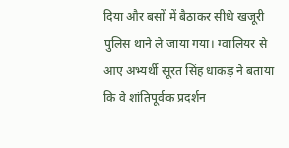दिया और बसों में बैठाकर सीधे खजूरी पुलिस थाने ले जाया गया। ग्वालियर से आए अभ्यर्थी सूरत सिंह धाकड़ ने बताया कि वे शांतिपूर्वक प्रदर्शन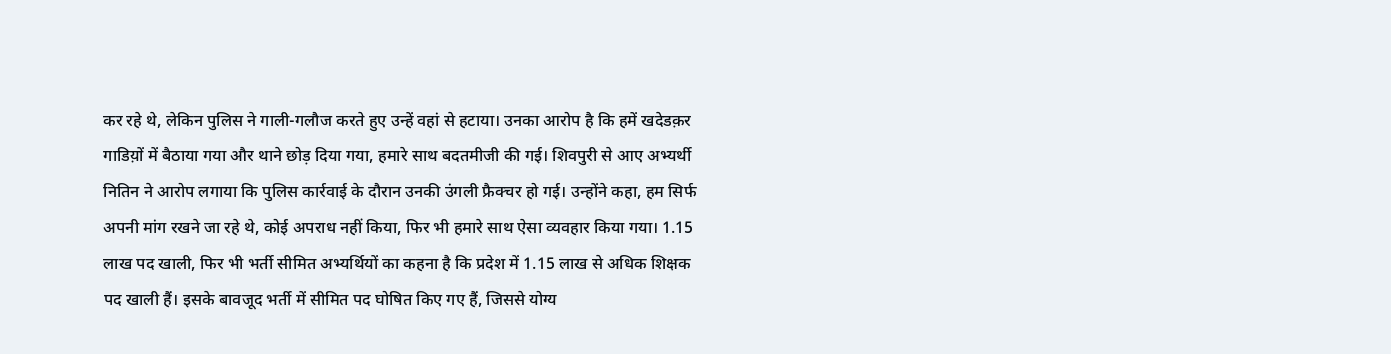कर रहे थे, लेकिन पुलिस ने गाली-गलौज करते हुए उन्हें वहां से हटाया। उनका आरोप है कि हमें खदेडक़र गाडिय़ों में बैठाया गया और थाने छोड़ दिया गया, हमारे साथ बदतमीजी की गई। शिवपुरी से आए अभ्यर्थी नितिन ने आरोप लगाया कि पुलिस कार्रवाई के दौरान उनकी उंगली फ्रैक्चर हो गई। उन्होंने कहा, हम सिर्फ अपनी मांग रखने जा रहे थे, कोई अपराध नहीं किया, फिर भी हमारे साथ ऐसा व्यवहार किया गया। 1.15 लाख पद खाली, फिर भी भर्ती सीमित अभ्यर्थियों का कहना है कि प्रदेश में 1.15 लाख से अधिक शिक्षक पद खाली हैं। इसके बावजूद भर्ती में सीमित पद घोषित किए गए हैं, जिससे योग्य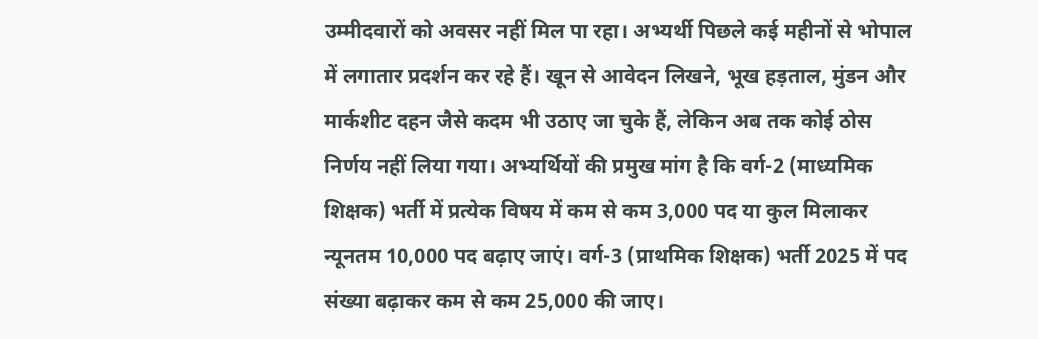उम्मीदवारों को अवसर नहीं मिल पा रहा। अभ्यर्थी पिछले कई महीनों से भोपाल में लगातार प्रदर्शन कर रहे हैं। खून से आवेदन लिखने, भूख हड़ताल, मुंडन और मार्कशीट दहन जैसे कदम भी उठाए जा चुके हैं, लेकिन अब तक कोई ठोस निर्णय नहीं लिया गया। अभ्यर्थियों की प्रमुख मांग है कि वर्ग-2 (माध्यमिक शिक्षक) भर्ती में प्रत्येक विषय में कम से कम 3,000 पद या कुल मिलाकर न्यूनतम 10,000 पद बढ़ाए जाएं। वर्ग-3 (प्राथमिक शिक्षक) भर्ती 2025 में पद संख्या बढ़ाकर कम से कम 25,000 की जाए।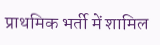प्राथमिक भर्ती में शामिल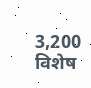3,200 विशेष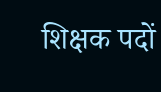शिक्षक पदों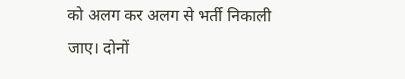को अलग कर अलग से भर्ती निकाली जाए। दोनों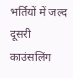भर्तियों में जल्द दूसरी काउंसलिंग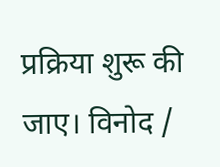प्रक्रिया शुरू की जाए। विनोद /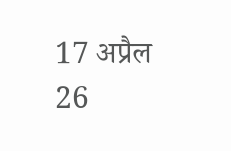17 अप्रैल 26